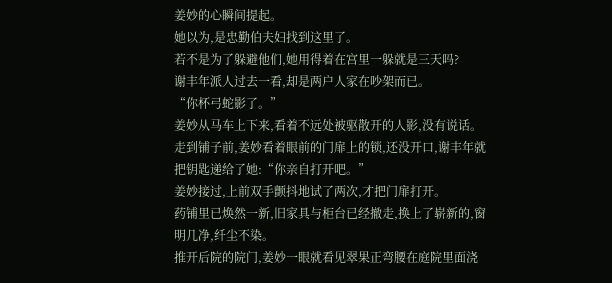姜妙的心瞬间提起。
她以为,是忠勤伯夫妇找到这里了。
若不是为了躲避他们,她用得着在宫里一躲就是三天吗?
谢丰年派人过去一看,却是两户人家在吵架而已。
“你杯弓蛇影了。”
姜妙从马车上下来,看着不远处被驱散开的人影,没有说话。
走到铺子前,姜妙看着眼前的门扉上的锁,还没开口,谢丰年就把钥匙递给了她:“你亲自打开吧。”
姜妙接过,上前双手颤抖地试了两次,才把门扉打开。
药铺里已焕然一新,旧家具与柜台已经撤走,换上了崭新的,窗明几净,纤尘不染。
推开后院的院门,姜妙一眼就看见翠果正弯腰在庭院里面浇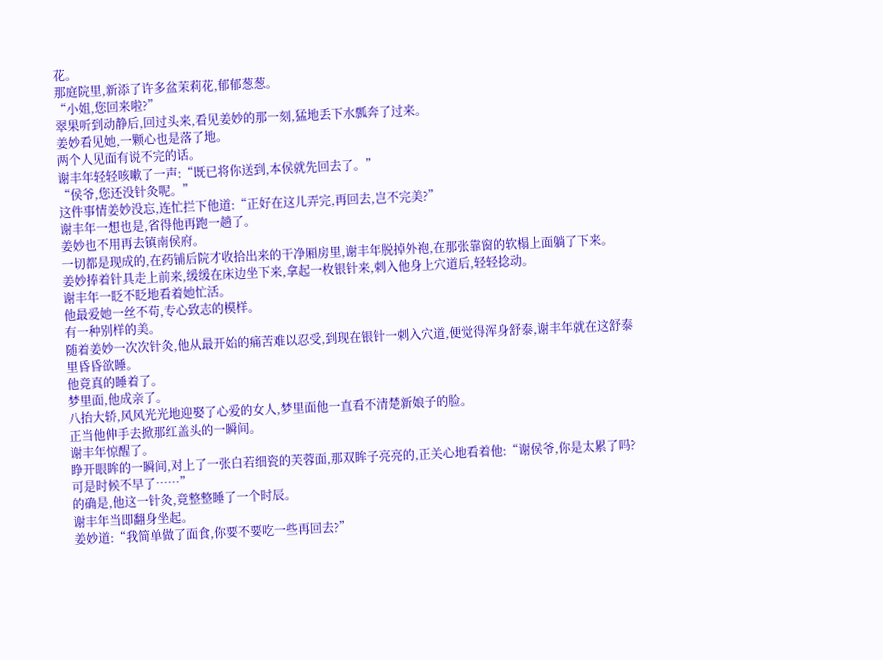花。
那庭院里,新添了许多盆茉莉花,郁郁葱葱。
“小姐,您回来啦?”
翠果听到动静后,回过头来,看见姜妙的那一刻,猛地丢下水瓢奔了过来。
姜妙看见她,一颗心也是落了地。
两个人见面有说不完的话。
谢丰年轻轻咳嗽了一声:“既已将你送到,本侯就先回去了。”
“侯爷,您还没针灸呢。”
这件事情姜妙没忘,连忙拦下他道:“正好在这儿弄完,再回去,岂不完美?”
谢丰年一想也是,省得他再跑一趟了。
姜妙也不用再去镇南侯府。
一切都是现成的,在药铺后院才收拾出来的干净厢房里,谢丰年脱掉外袍,在那张靠窗的软榻上面躺了下来。
姜妙捧着针具走上前来,缓缓在床边坐下来,拿起一枚银针来,刺入他身上穴道后,轻轻捻动。
谢丰年一眨不眨地看着她忙活。
他最爱她一丝不苟,专心致志的模样。
有一种别样的美。
随着姜妙一次次针灸,他从最开始的痛苦难以忍受,到现在银针一刺入穴道,便觉得浑身舒泰,谢丰年就在这舒泰里昏昏欲睡。
他竟真的睡着了。
梦里面,他成亲了。
八抬大轿,风风光光地迎娶了心爱的女人,梦里面他一直看不清楚新娘子的脸。
正当他伸手去掀那红盖头的一瞬间。
谢丰年惊醒了。
睁开眼眸的一瞬间,对上了一张白若细瓷的芙蓉面,那双眸子亮亮的,正关心地看着他:“谢侯爷,你是太累了吗?可是时候不早了……”
的确是,他这一针灸,竟整整睡了一个时辰。
谢丰年当即翻身坐起。
姜妙道:“我简单做了面食,你要不要吃一些再回去?”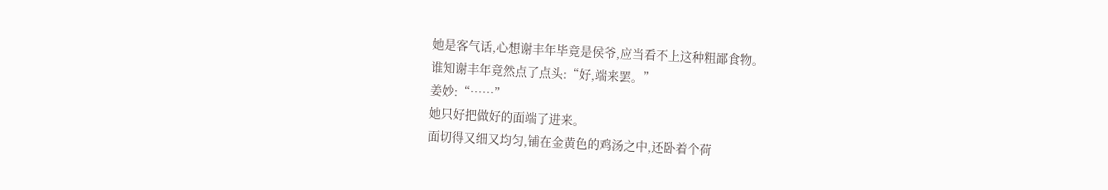她是客气话,心想谢丰年毕竟是侯爷,应当看不上这种粗鄙食物。
谁知谢丰年竟然点了点头:“好,端来罢。”
姜妙:“……”
她只好把做好的面端了进来。
面切得又细又均匀,铺在金黄色的鸡汤之中,还卧着个荷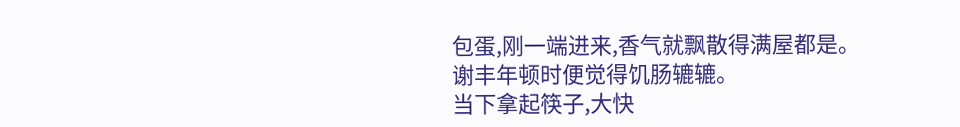包蛋,刚一端进来,香气就飘散得满屋都是。
谢丰年顿时便觉得饥肠辘辘。
当下拿起筷子,大快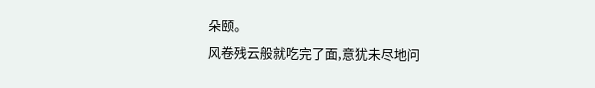朵颐。
风卷残云般就吃完了面,意犹未尽地问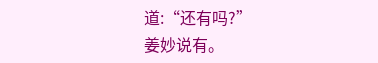道:“还有吗?”
姜妙说有。